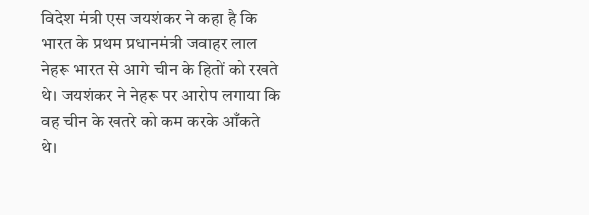विदेश मंत्री एस जयशंकर ने कहा है कि भारत के प्रथम प्रधानमंत्री जवाहर लाल नेहरू भारत से आगे चीन के हितों को रखते थे। जयशंकर ने नेहरू पर आरोप लगाया कि वह चीन के खतरे को कम करके आँकते थे।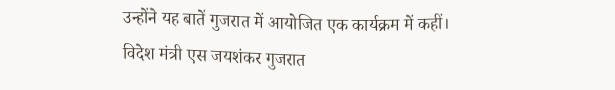उन्होंने यह बातें गुजरात में आयोजित एक कार्यक्रम में कहीं।
विदेश मंत्री एस जयशंकर गुजरात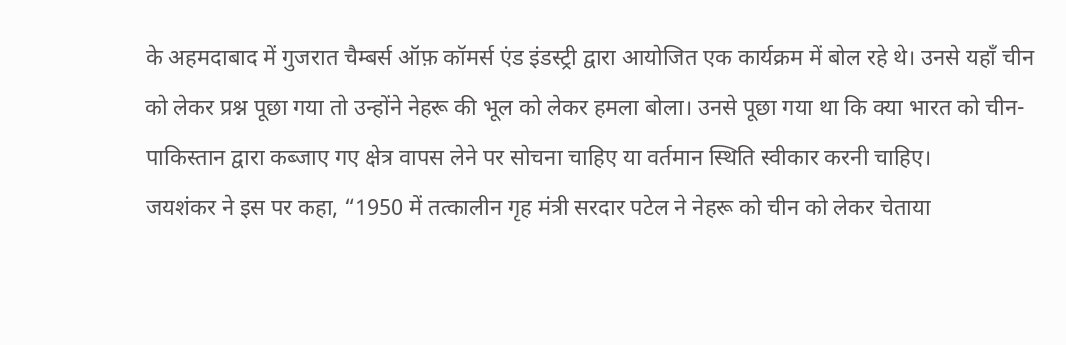के अहमदाबाद में गुजरात चैम्बर्स ऑफ़ कॉमर्स एंड इंडस्ट्री द्वारा आयोजित एक कार्यक्रम में बोल रहे थे। उनसे यहाँ चीन को लेकर प्रश्न पूछा गया तो उन्होंने नेहरू की भूल को लेकर हमला बोला। उनसे पूछा गया था कि क्या भारत को चीन-पाकिस्तान द्वारा कब्जाए गए क्षेत्र वापस लेने पर सोचना चाहिए या वर्तमान स्थिति स्वीकार करनी चाहिए।
जयशंकर ने इस पर कहा, “1950 में तत्कालीन गृह मंत्री सरदार पटेल ने नेहरू को चीन को लेकर चेताया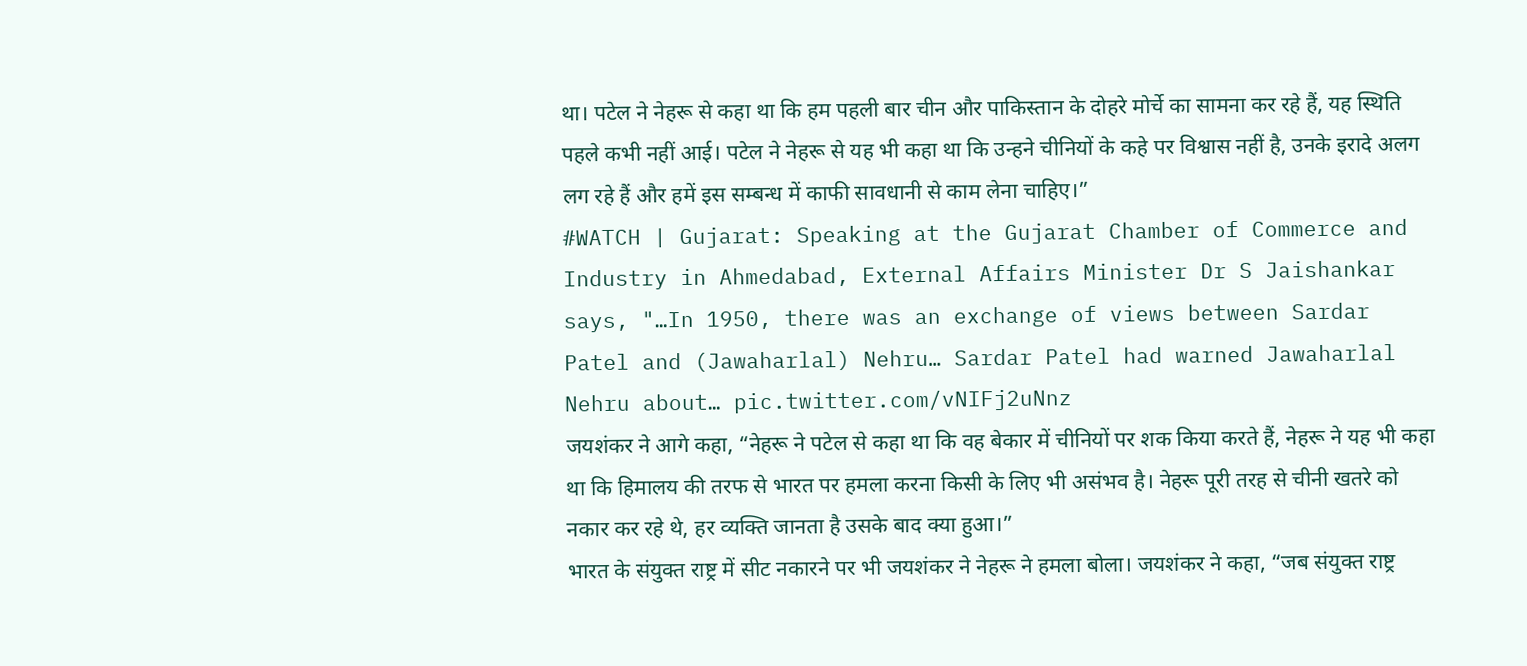था। पटेल ने नेहरू से कहा था कि हम पहली बार चीन और पाकिस्तान के दोहरे मोर्चे का सामना कर रहे हैं, यह स्थिति पहले कभी नहीं आई। पटेल ने नेहरू से यह भी कहा था कि उन्हने चीनियों के कहे पर विश्वास नहीं है, उनके इरादे अलग लग रहे हैं और हमें इस सम्बन्ध में काफी सावधानी से काम लेना चाहिए।”
#WATCH | Gujarat: Speaking at the Gujarat Chamber of Commerce and Industry in Ahmedabad, External Affairs Minister Dr S Jaishankar says, "…In 1950, there was an exchange of views between Sardar Patel and (Jawaharlal) Nehru… Sardar Patel had warned Jawaharlal Nehru about… pic.twitter.com/vNIFj2uNnz
जयशंकर ने आगे कहा, “नेहरू ने पटेल से कहा था कि वह बेकार में चीनियों पर शक किया करते हैं, नेहरू ने यह भी कहा था कि हिमालय की तरफ से भारत पर हमला करना किसी के लिए भी असंभव है। नेहरू पूरी तरह से चीनी खतरे को नकार कर रहे थे, हर व्यक्ति जानता है उसके बाद क्या हुआ।”
भारत के संयुक्त राष्ट्र में सीट नकारने पर भी जयशंकर ने नेहरू ने हमला बोला। जयशंकर ने कहा, “जब संयुक्त राष्ट्र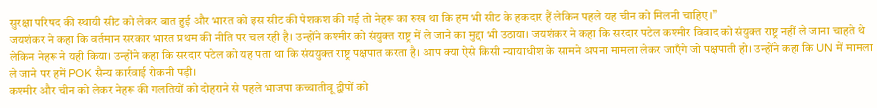सुरक्षा परिषद की स्थायी सीट को लेकर बात हुई और भारत को इस सीट की पेशकश की गई तो नेहरू का रुख था कि हम भी सीट के हकदार हैं लेकिन पहले यह चीन को मिलनी चाहिए।”
जयशंकर ने कहा कि वर्तमान सरकार भारत प्रथम की नीति पर चल रही है। उन्होंने कश्मीर को संयुक्त राष्ट्र में ले जाने का मुद्दा भी उठाया। जयशंकर ने कहा कि सरदार पटेल कश्मीर विवाद को संयुक्त राष्ट्र नहीं ले जाना चाहते थे लेकिन नेहरू ने यही किया। उन्होंने कहा कि सरदार पटेल को यह पता था कि संययुक्त राष्ट्र पक्षपात करता है। आप क्या ऐसे किसी न्यायाधीश के सामने अपना मामला लेकर जाएँगे जो पक्षपाती हो। उन्होंने कहा कि UN में मामला ले जाने पर हमें POK सैन्य कार्रवाई रोकनी पड़ी।
कश्मीर और चीन को लेकर नेहरू की गलतियों को दोहराने से पहले भाजपा कच्चातीवू द्वीपों को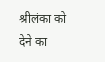श्रीलंका को देने का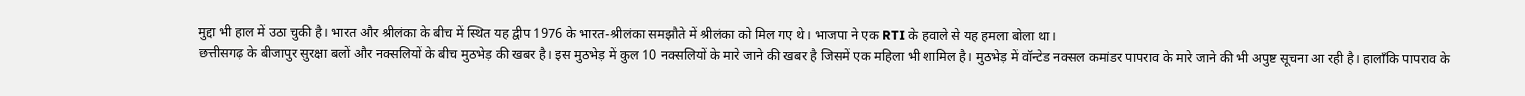मुद्दा भी हाल में उठा चुकी है। भारत और श्रीलंका के बीच में स्थित यह द्वीप 1976 के भारत-श्रीलंका समझौते में श्रीलंका को मिल गए थे। भाजपा ने एक RTI के हवाले से यह हमला बोला था।
छत्तीसगढ़ के बीजापुर सुरक्षा बलों और नक्सलियों के बीच मुठभेड़ की खबर है। इस मुठभेड़ में कुल 10 नक्सलियों के मारे जाने की खबर है जिसमें एक महिला भी शामिल है। मुठभेड़ में वॉन्टेड नक्सल कमांडर पापराव के मारे जाने की भी अपुष्ट सूचना आ रही है। हालाँकि पापराव के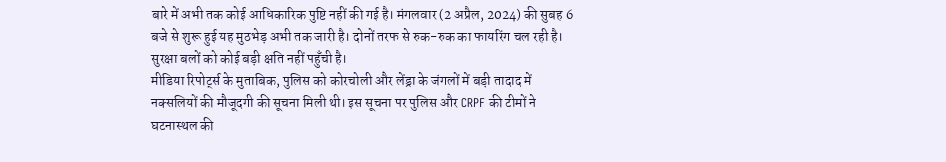बारे में अभी तक कोई आधिकारिक पुष्टि नहीं की गई है। मंगलवार (2 अप्रैल, 2024) की सुबह 6 बजे से शुरू हुई यह मुठभेड़ अभी तक जारी है। दोनों तरफ से रुक-रुक का फायरिंग चल रही है। सुरक्षा बलों को कोई बड़ी क्षति नहीं पहुँची है।
मीडिया रिपोर्ट्स के मुताबिक, पुलिस को कोरचोली और लेंड्रा के जंगलों में बड़ी तादाद में नक्सलियों की मौजूदगी की सूचना मिली थी। इस सूचना पर पुलिस और CRPF की टीमों ने घटनास्थल की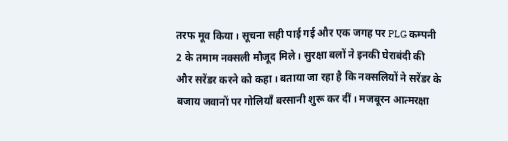तरफ मूव किया। सूचना सही पाई गई और एक जगह पर PLG कम्पनी 2 के तमाम नक्सली मौजूद मिले। सुरक्षा बलों ने इनकी घेराबंदी की और सरेंडर करने को कहा। बताया जा रहा है कि नक्सलियों ने सरेंडर के बजाय जवानों पर गोलियाँ बरसानी शुरू कर दीं। मजबूरन आत्मरक्षा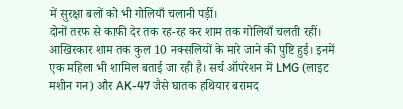में सुरक्षा बलों को भी गोलियाँ चलानी पड़ीं।
दोनों तरफ से काफी देर तक रह-रह कर शाम तक गोलियाँ चलती रहीं। आखिरकार शाम तक कुल 10 नक्सलियों के मारे जाने की पुष्टि हुई। इनमें एक महिला भी शामिल बताई जा रही है। सर्च ऑपरेशन में LMG (लाइट मशीन गन) और AK-47 जैसे घातक हथियार बरामद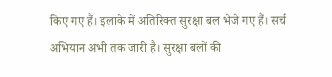किए गए हैं। इलाके में अतिरिक्त सुरक्षा बल भेजे गए हैं। सर्च अभियान अभी तक जारी है। सुरक्षा बलों की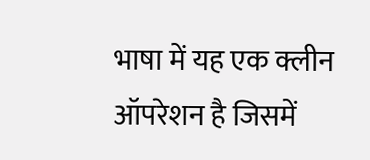भाषा में यह एक क्लीन ऑपरेशन है जिसमें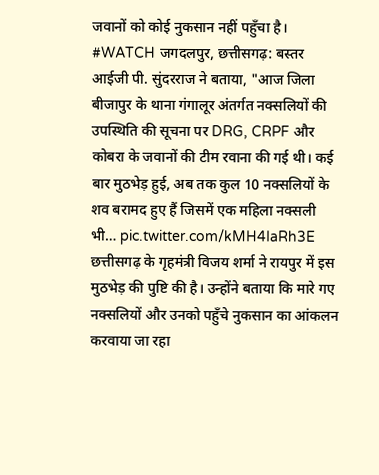जवानों को कोई नुकसान नहीं पहुँचा है।
#WATCH जगदलपुर, छत्तीसगढ़: बस्तर आईजी पी. सुंदरराज ने बताया, "आज जिला बीजापुर के थाना गंगालूर अंतर्गत नक्सलियों की उपस्थिति की सूचना पर DRG, CRPF और कोबरा के जवानों की टीम रवाना की गई थी। कई बार मुठभेड़ हुई, अब तक कुल 10 नक्सलियों के शव बरामद हुए हैं जिसमें एक महिला नक्सली भी… pic.twitter.com/kMH4IaRh3E
छत्तीसगढ़ के गृहमंत्री विजय शर्मा ने रायपुर में इस मुठभेड़ की पुष्टि की है। उन्होंने बताया कि मारे गए नक्सलियों और उनको पहुँचे नुकसान का आंकलन करवाया जा रहा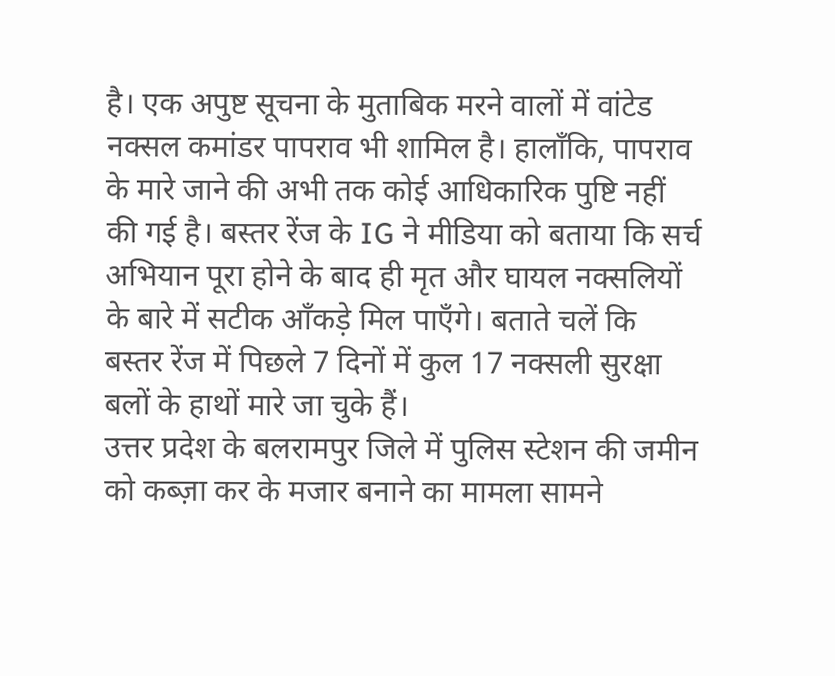है। एक अपुष्ट सूचना के मुताबिक मरने वालों में वांटेड नक्सल कमांडर पापराव भी शामिल है। हालाँकि, पापराव के मारे जाने की अभी तक कोई आधिकारिक पुष्टि नहीं की गई है। बस्तर रेंज के IG ने मीडिया को बताया कि सर्च अभियान पूरा होने के बाद ही मृत और घायल नक्सलियों के बारे में सटीक आँकड़े मिल पाएँगे। बताते चलें कि बस्तर रेंज में पिछले 7 दिनों में कुल 17 नक्सली सुरक्षा बलों के हाथों मारे जा चुके हैं।
उत्तर प्रदेश के बलरामपुर जिले में पुलिस स्टेशन की जमीन को कब्ज़ा कर के मजार बनाने का मामला सामने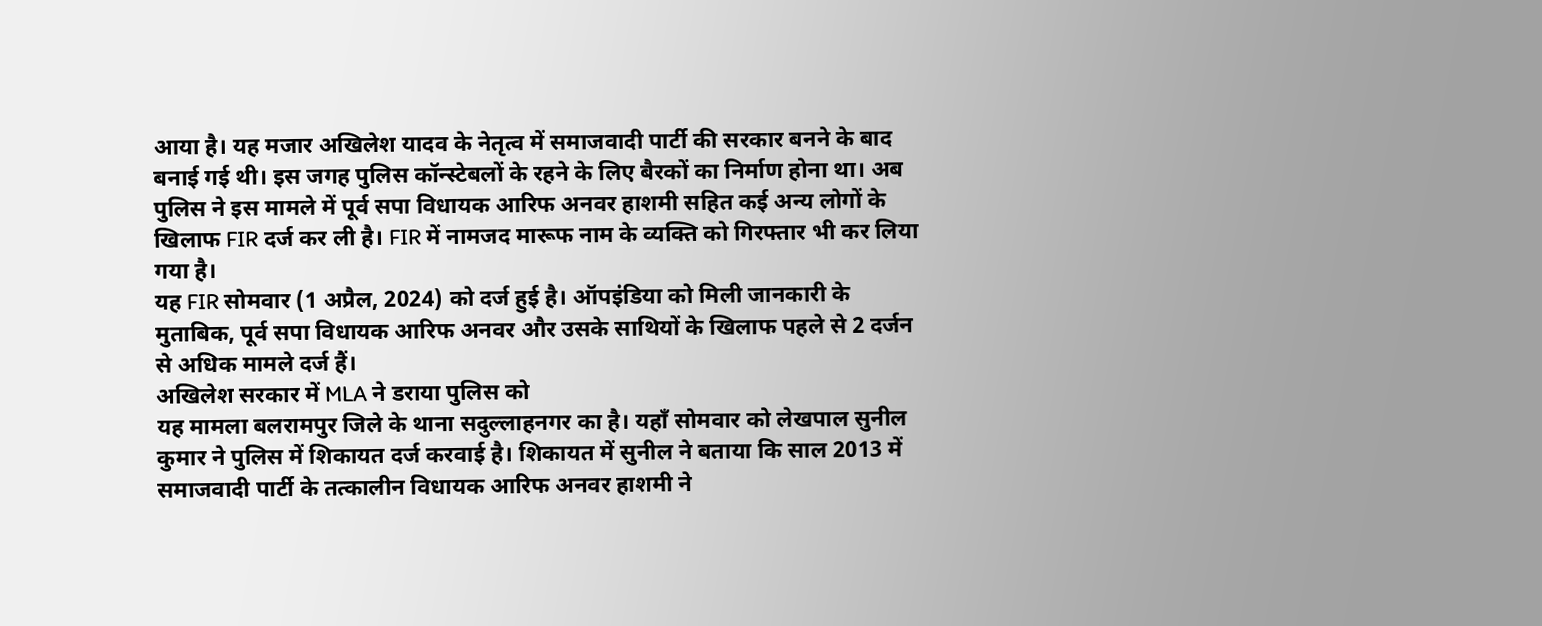आया है। यह मजार अखिलेश यादव के नेतृत्व में समाजवादी पार्टी की सरकार बनने के बाद बनाई गई थी। इस जगह पुलिस कॉन्स्टेबलों के रहने के लिए बैरकों का निर्माण होना था। अब पुलिस ने इस मामले में पूर्व सपा विधायक आरिफ अनवर हाशमी सहित कई अन्य लोगों के खिलाफ FIR दर्ज कर ली है। FIR में नामजद मारूफ नाम के व्यक्ति को गिरफ्तार भी कर लिया गया है।
यह FIR सोमवार (1 अप्रैल, 2024) को दर्ज हुई है। ऑपइंडिया को मिली जानकारी के मुताबिक, पूर्व सपा विधायक आरिफ अनवर और उसके साथियों के खिलाफ पहले से 2 दर्जन से अधिक मामले दर्ज हैं।
अखिलेश सरकार में MLA ने डराया पुलिस को
यह मामला बलरामपुर जिले के थाना सदुल्लाहनगर का है। यहाँ सोमवार को लेखपाल सुनील कुमार ने पुलिस में शिकायत दर्ज करवाई है। शिकायत में सुनील ने बताया कि साल 2013 में समाजवादी पार्टी के तत्कालीन विधायक आरिफ अनवर हाशमी ने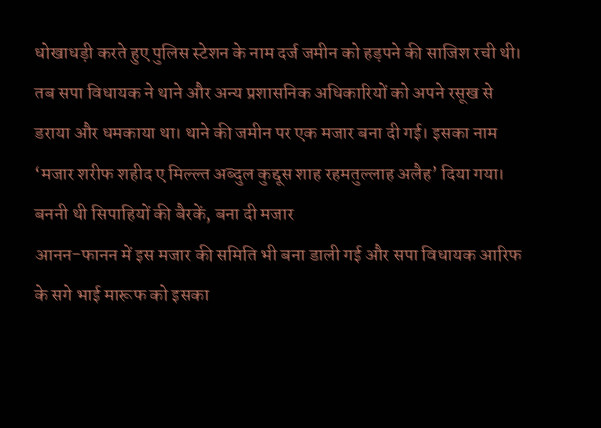धोखाधड़ी करते हुए पुलिस स्टेशन के नाम दर्ज जमीन को हड़पने की साजिश रची थी। तब सपा विधायक ने थाने और अन्य प्रशासनिक अधिकारियों को अपने रसूख से डराया और धमकाया था। थाने की जमीन पर एक मजार बना दी गई। इसका नाम ‘मजार शरीफ शहीद ए मिल्ल्त अब्दुल कुद्दूस शाह रहमतुल्लाह अलैह’ दिया गया।
बननी थी सिपाहियों की बैरकें, बना दी मजार
आनन-फानन में इस मजार की समिति भी बना डाली गई और सपा विधायक आरिफ के सगे भाई मारूफ को इसका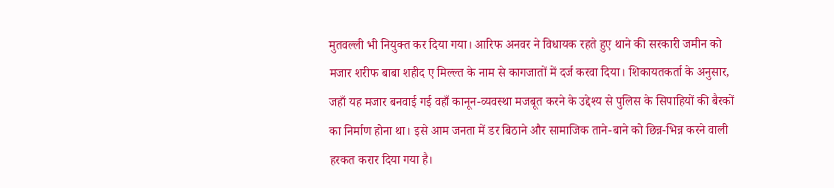मुतवल्ली भी नियुक्त कर दिया गया। आरिफ अनवर ने विधायक रहते हुए थाने की सरकारी जमीन को मजार शरीफ बाबा शहीद ए मिल्ल्त के नाम से कागजातों में दर्ज करवा दिया। शिकायतकर्ता के अनुसार, जहाँ यह मजार बनवाई गई वहाँ कानून-व्यवस्था मजबूत करने के उद्देश्य से पुलिस के सिपाहियों की बैरकों का निर्माण होना था। इसे आम जनता में डर बिठाने और सामाजिक ताने-बाने को छिन्न-भिन्न करने वाली हरकत करार दिया गया है।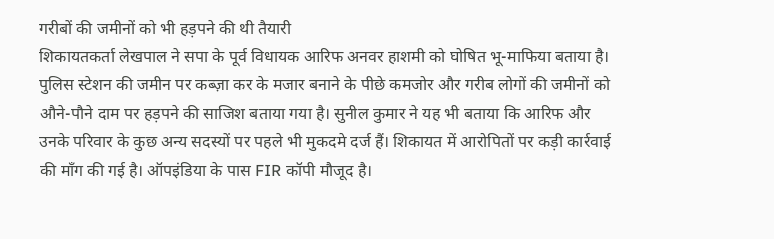गरीबों की जमीनों को भी हड़पने की थी तैयारी
शिकायतकर्ता लेखपाल ने सपा के पूर्व विधायक आरिफ अनवर हाशमी को घोषित भू-माफिया बताया है। पुलिस स्टेशन की जमीन पर कब्ज़ा कर के मजार बनाने के पीछे कमजोर और गरीब लोगों की जमीनों को औने-पौने दाम पर हड़पने की साजिश बताया गया है। सुनील कुमार ने यह भी बताया कि आरिफ और उनके परिवार के कुछ अन्य सदस्यों पर पहले भी मुकदमे दर्ज हैं। शिकायत में आरोपितों पर कड़ी कार्रवाई की माँग की गई है। ऑपइंडिया के पास FIR कॉपी मौजूद है।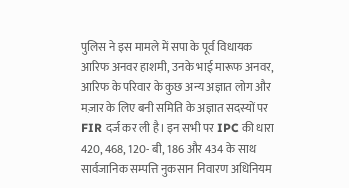पुलिस ने इस मामले में सपा के पूर्व विधायक आरिफ अनवर हाशमी, उनके भाई मारूफ अनवर, आरिफ के परिवार के कुछ अन्य अज्ञात लोग और मज़ार के लिए बनी समिति के अज्ञात सदस्यों पर FIR दर्ज कर ली है। इन सभी पर IPC की धारा 420, 468, 120- बी, 186 और 434 के साथ सार्वजानिक सम्पत्ति नुकसान निवारण अधिनियम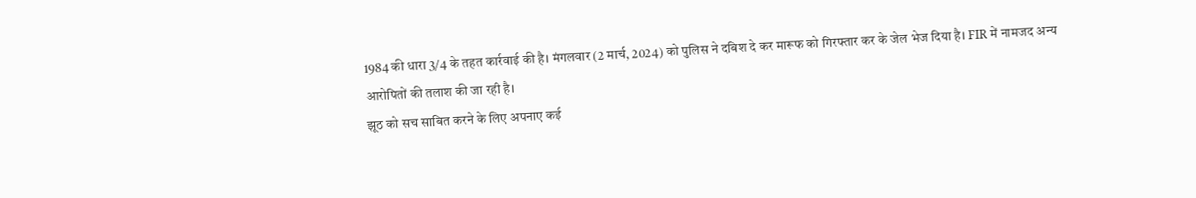1984 की धारा 3/4 के तहत कार्रवाई की है। मंगलवार (2 मार्च, 2024) को पुलिस ने दबिश दे कर मारूफ को गिरफ्तार कर के जेल भेज दिया है। FIR में नामजद अन्य आरोपितों की तलाश की जा रही है।
झूठ को सच साबित करने के लिए अपनाए कई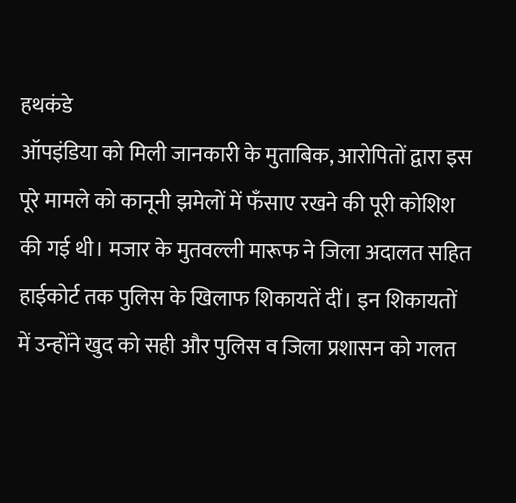हथकंडे
ऑपइंडिया को मिली जानकारी के मुताबिक, आरोपितों द्वारा इस पूरे मामले को कानूनी झमेलों में फँसाए रखने की पूरी कोशिश की गई थी। मजार के मुतवल्ली मारूफ ने जिला अदालत सहित हाईकोर्ट तक पुलिस के खिलाफ शिकायतें दीं। इन शिकायतों में उन्होंने खुद को सही और पुलिस व जिला प्रशासन को गलत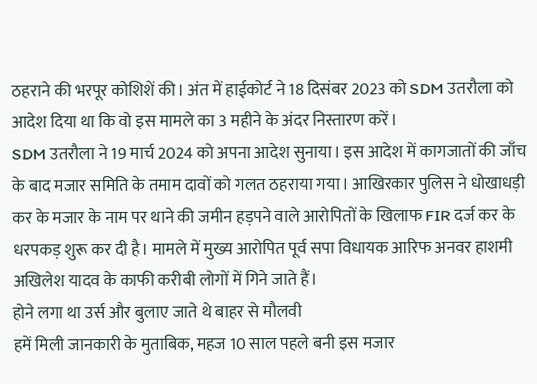ठहराने की भरपूर कोशिशें की। अंत में हाईकोर्ट ने 18 दिसंबर 2023 को SDM उतरौला को आदेश दिया था कि वो इस मामले का 3 महीने के अंदर निस्तारण करें।
SDM उतरौला ने 19 मार्च 2024 को अपना आदेश सुनाया। इस आदेश में कागजातों की जाँच के बाद मजार समिति के तमाम दावों को गलत ठहराया गया। आखिरकार पुलिस ने धोखाधड़ी कर के मजार के नाम पर थाने की जमीन हड़पने वाले आरोपितों के खिलाफ FIR दर्ज कर के धरपकड़ शुरू कर दी है। मामले में मुख्य आरोपित पूर्व सपा विधायक आरिफ अनवर हाशमी अखिलेश यादव के काफी करीबी लोगों में गिने जाते हैं।
होने लगा था उर्स और बुलाए जाते थे बाहर से मौलवी
हमें मिली जानकारी के मुताबिक, महज 10 साल पहले बनी इस मजार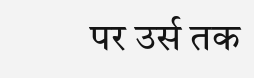पर उर्स तक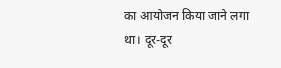का आयोजन किया जाने लगा था। दूर-दूर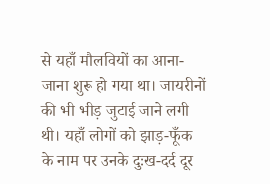से यहाँ मौलवियों का आना-जाना शुरू हो गया था। जायरीनों की भी भीड़ जुटाई जाने लगी थी। यहाँ लोगों को झाड़-फूँक के नाम पर उनके दुःख-दर्द दूर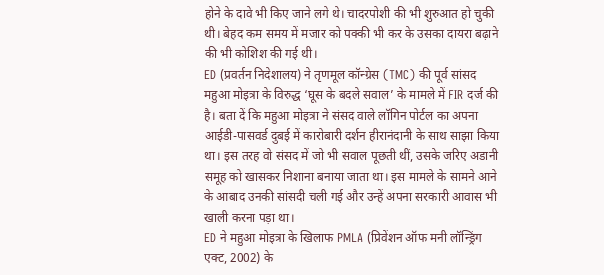होने के दावे भी किए जाने लगे थे। चादरपोशी की भी शुरुआत हो चुकी थी। बेहद कम समय में मजार को पक्की भी कर के उसका दायरा बढ़ाने की भी कोशिश की गई थी।
ED (प्रवर्तन निदेशालय) ने तृणमूल कॉन्ग्रेस (TMC) की पूर्व सांसद महुआ मोइत्रा के विरुद्ध ‘घूस के बदले सवाल’ के मामले में FIR दर्ज की है। बता दें कि महुआ मोइत्रा ने संसद वाले लॉगिन पोर्टल का अपना आईडी-पासवर्ड दुबई में कारोबारी दर्शन हीरानंदानी के साथ साझा किया था। इस तरह वो संसद में जो भी सवाल पूछती थीं, उसके जरिए अडानी समूह को खासकर निशाना बनाया जाता था। इस मामले के सामने आने के आबाद उनकी सांसदी चली गई और उन्हें अपना सरकारी आवास भी खाली करना पड़ा था।
ED ने महुआ मोइत्रा के खिलाफ PMLA (प्रिवेंशन ऑफ मनी लॉन्ड्रिंग एक्ट, 2002) के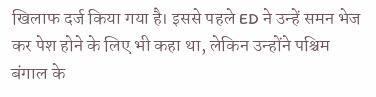खिलाफ दर्ज किया गया है। इससे पहले ED ने उन्हें समन भेज कर पेश होने के लिए भी कहा था, लेकिन उन्होंने पश्चिम बंगाल के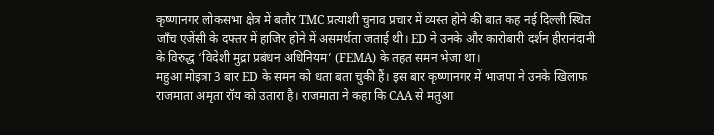कृष्णानगर लोकसभा क्षेत्र में बतौर TMC प्रत्याशी चुनाव प्रचार में व्यस्त होने की बात कह नई दिल्ली स्थित जाँच एजेंसी के दफ्तर में हाजिर होने में असमर्थता जताई थी। ED ने उनके और कारोबारी दर्शन हीरानंदानी के विरुद्ध ‘विदेशी मुद्रा प्रबंधन अधिनियम’ (FEMA) के तहत समन भेजा था।
महुआ मोइत्रा 3 बार ED के समन को धता बता चुकी हैं। इस बार कृष्णानगर में भाजपा ने उनके खिलाफ राजमाता अमृता रॉय को उतारा है। राजमाता ने कहा कि CAA से मतुआ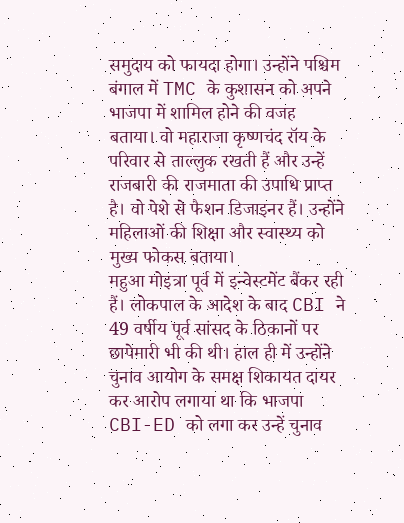समुदाय को फायदा होगा। उन्होंने पश्चिम बंगाल में TMC के कुशासन को अपने भाजपा में शामिल होने की वजह बताया। वो महाराजा कृष्णचंद रॉय के परिवार से ताल्लुक रखती हैं और उन्हें राजबारी की राजमाता की उपाधि प्राप्त है। वो पेशे से फैशन डिजाइनर हैं। उन्होंने महिलाओं की शिक्षा और स्वास्थ्य को मुख्य फोकस बताया।
महुआ मोइत्रा पूर्व में इन्वेस्टमेंट बैंकर रही हैं। लोकपाल के आदेश के बाद CBI ने 49 वर्षीय पूर्व सांसद के ठिकानों पर छापेमारी भी की थी। हाल ही में उन्होंने चुनाव आयोग के समक्ष शिकायत दायर कर आरोप लगाया था कि भाजपा CBI-ED को लगा कर उन्हें चुनाव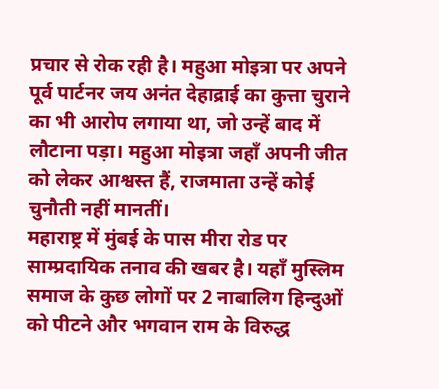प्रचार से रोक रही है। महुआ मोइत्रा पर अपने पूर्व पार्टनर जय अनंत देहाद्राई का कुत्ता चुराने का भी आरोप लगाया था, जो उन्हें बाद में लौटाना पड़ा। महुआ मोइत्रा जहाँ अपनी जीत को लेकर आश्वस्त हैं, राजमाता उन्हें कोई चुनौती नहीं मानतीं।
महाराष्ट्र में मुंबई के पास मीरा रोड पर साम्प्रदायिक तनाव की खबर है। यहाँ मुस्लिम समाज के कुछ लोगों पर 2 नाबालिग हिन्दुओं को पीटने और भगवान राम के विरुद्ध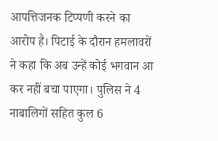आपत्तिजनक टिप्पणी करने का आरोप है। पिटाई के दौरान हमलावरों ने कहा कि अब उन्हें कोई भगवान आ कर नहीं बचा पाएगा। पुलिस ने 4 नाबालिगों सहित कुल 6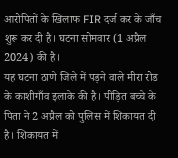आरोपितों के खिलाफ FIR दर्ज कर के जाँच शुरू कर दी है। घटना सोमवार (1 अप्रैल 2024) की है।
यह घटना ठाणे जिले में पड़ने वाले मीरा रोड के काशीगाँव इलाके की है। पीड़ित बच्चे के पिता ने 2 अप्रैल को पुलिस में शिकायत दी है। शिकायत में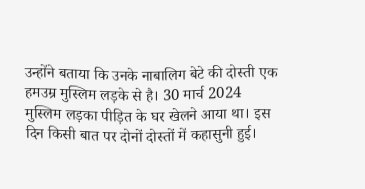उन्होंने बताया कि उनके नाबालिग बेटे की दोस्ती एक हमउम्र मुस्लिम लड़के से है। 30 मार्च 2024 मुस्लिम लड़का पीड़ित के घर खेलने आया था। इस दिन किसी बात पर दोनों दोस्तों में कहासुनी हुई।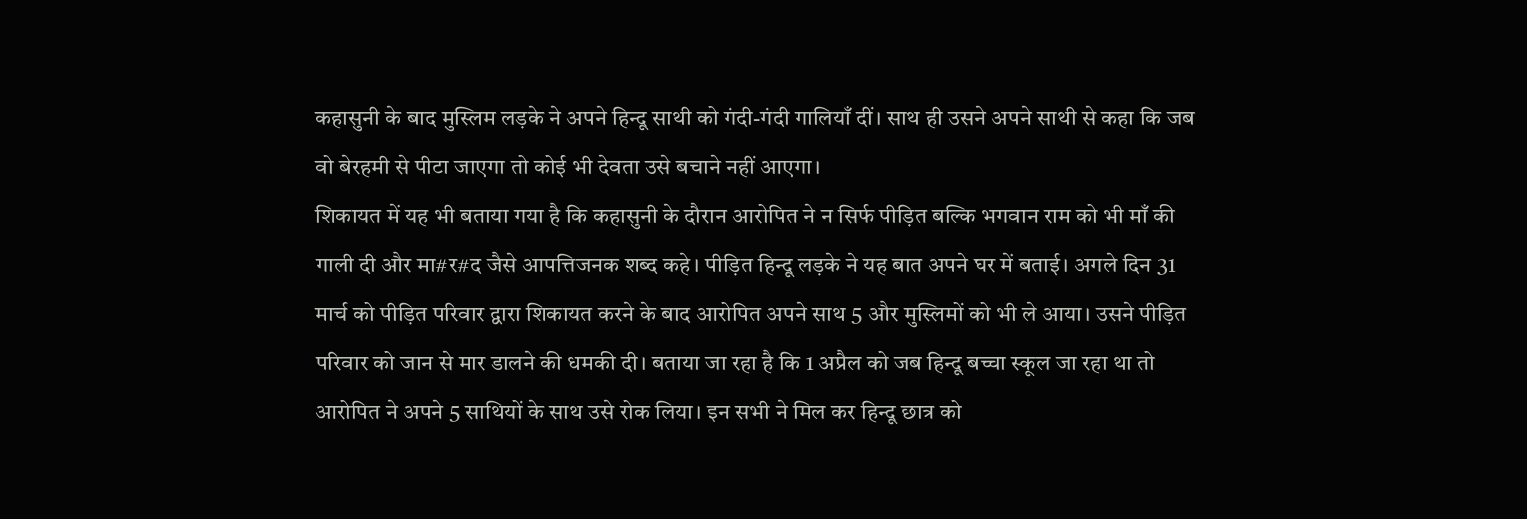कहासुनी के बाद मुस्लिम लड़के ने अपने हिन्दू साथी को गंदी-गंदी गालियाँ दीं। साथ ही उसने अपने साथी से कहा कि जब वो बेरहमी से पीटा जाएगा तो कोई भी देवता उसे बचाने नहीं आएगा।
शिकायत में यह भी बताया गया है कि कहासुनी के दौरान आरोपित ने न सिर्फ पीड़ित बल्कि भगवान राम को भी माँ की गाली दी और मा#र#द जैसे आपत्तिजनक शब्द कहे। पीड़ित हिन्दू लड़के ने यह बात अपने घर में बताई। अगले दिन 31 मार्च को पीड़ित परिवार द्वारा शिकायत करने के बाद आरोपित अपने साथ 5 और मुस्लिमों को भी ले आया। उसने पीड़ित परिवार को जान से मार डालने की धमकी दी। बताया जा रहा है कि 1 अप्रैल को जब हिन्दू बच्चा स्कूल जा रहा था तो आरोपित ने अपने 5 साथियों के साथ उसे रोक लिया। इन सभी ने मिल कर हिन्दू छात्र को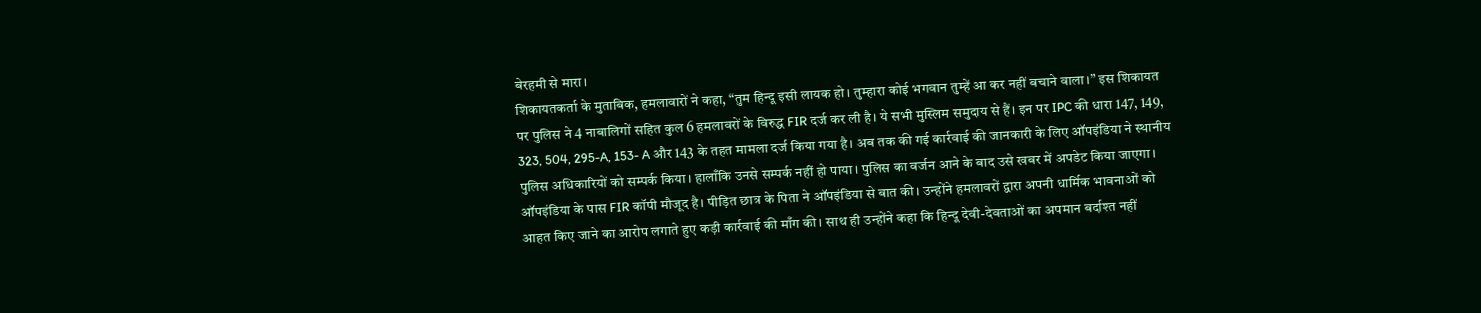बेरहमी से मारा।
शिकायतकर्ता के मुताबिक, हमलावारों ने कहा, “तुम हिन्दू इसी लायक हो। तुम्हारा कोई भगवान तुम्हें आ कर नहीं बचाने वाला।” इस शिकायत पर पुलिस ने 4 नाबालिगों सहित कुल 6 हमलावरों के विरुद्ध FIR दर्ज कर ली है। ये सभी मुस्लिम समुदाय से हैं। इन पर IPC की धारा 147, 149, 323, 504, 295-A, 153- A और 143 के तहत मामला दर्ज किया गया है। अब तक की गई कार्रवाई की जानकारी के लिए ऑपइंडिया ने स्थानीय पुलिस अधिकारियों को सम्पर्क किया। हालाँकि उनसे सम्पर्क नहीं हो पाया। पुलिस का वर्जन आने के बाद उसे खबर में अपडेट किया जाएगा।
ऑपइंडिया के पास FIR कॉपी मौजूद है। पीड़ित छात्र के पिता ने ऑपइंडिया से बात की। उन्होंने हमलावरों द्वारा अपनी धार्मिक भावनाओं को आहत किए जाने का आरोप लगाते हुए कड़ी कार्रवाई की माँग की। साथ ही उन्होंने कहा कि हिन्दू देवी-देवताओं का अपमान बर्दाश्त नहीं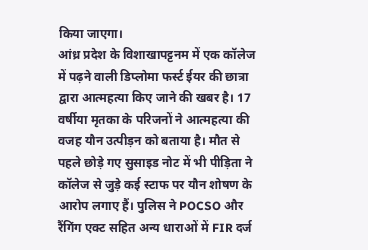किया जाएगा।
आंध्र प्रदेश के विशाखापट्टनम में एक कॉलेज में पढ़ने वाली डिप्लोमा फर्स्ट ईयर की छात्रा द्वारा आत्महत्या किए जाने की खबर है। 17 वर्षीया मृतका के परिजनों ने आत्महत्या की वजह यौन उत्पीड़न को बताया है। मौत से पहले छोड़े गए सुसाइड नोट में भी पीड़िता ने कॉलेज से जुड़े कई स्टाफ पर यौन शोषण के आरोप लगाए हैं। पुलिस ने POCSO और रैंगिंग एक्ट सहित अन्य धाराओं में FIR दर्ज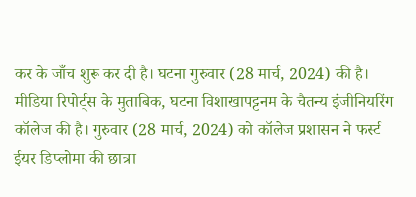कर के जाँच शुरू कर दी है। घटना गुरुवार (28 मार्च, 2024) की है।
मीडिया रिपोर्ट्स के मुताबिक, घटना विशाखापट्टनम के चैतन्य इंजीनियरिंग कॉलेज की है। गुरुवार (28 मार्च, 2024) को कॉलेज प्रशासन ने फर्स्ट ईयर डिप्लोमा की छात्रा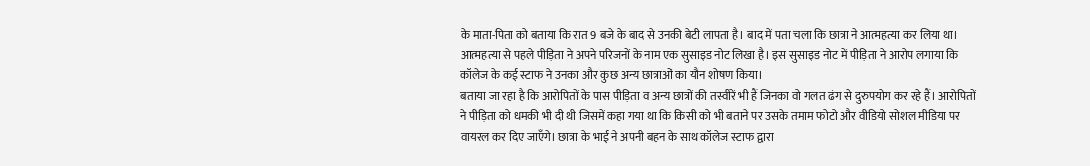के माता-पिता को बताया कि रात 9 बजे के बाद से उनकी बेटी लापता है। बाद में पता चला कि छात्रा ने आत्महत्या कर लिया था। आत्महत्या से पहले पीड़िता ने अपने परिजनों के नाम एक सुसाइड नोट लिखा है। इस सुसाइड नोट में पीड़िता ने आरोप लगाया कि कॉलेज के कई स्टाफ ने उनका और कुछ अन्य छात्राओं का यौन शोषण किया।
बताया जा रहा है कि आरोपितों के पास पीड़िता व अन्य छात्रों की तस्वीरें भी हैं जिनका वो गलत ढंग से दुरुपयोग कर रहे हैं। आरोपितों ने पीड़िता को धमकी भी दी थी जिसमें कहा गया था कि किसी को भी बताने पर उसके तमाम फोटो और वीडियो सोशल मीडिया पर वायरल कर दिए जाएँगे। छात्रा के भाई ने अपनी बहन के साथ कॉलेज स्टाफ द्वारा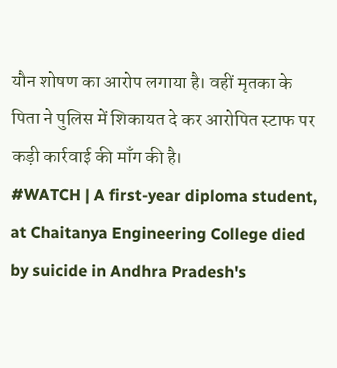यौन शोषण का आरोप लगाया है। वहीं मृतका के पिता ने पुलिस में शिकायत दे कर आरोपित स्टाफ पर कड़ी कार्रवाई की माँग की है।
#WATCH | A first-year diploma student, at Chaitanya Engineering College died by suicide in Andhra Pradesh's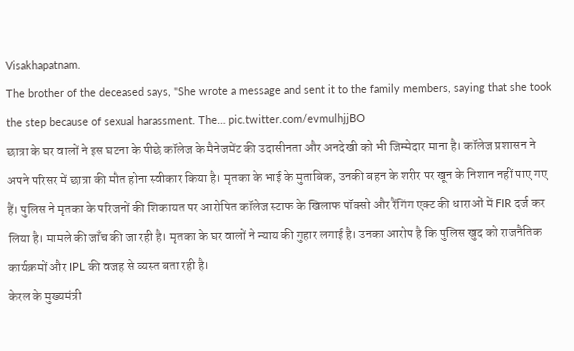Visakhapatnam.
The brother of the deceased says, "She wrote a message and sent it to the family members, saying that she took the step because of sexual harassment. The… pic.twitter.com/evmulhjjBO
छात्रा के घर वालों ने इस घटना के पीछे कॉलेज के मैनेजमेंट की उदासीनता और अनदेखी को भी जिम्मेदार माना है। कॉलेज प्रशासन ने अपने परिसर में छात्रा की मौत होना स्वीकार किया है। मृतका के भाई के मुताबिक, उनकी बहन के शरीर पर खून के निशान नहीं पाए गए हैं। पुलिस ने मृतका के परिजनों की शिकायत पर आरोपित कॉलेज स्टाफ के खिलाफ पॉक्सो और रैंगिंग एक्ट की धाराओं में FIR दर्ज कर लिया है। मामले की जाँच की जा रही है। मृतका के घर वालों ने न्याय की गुहार लगाई है। उनका आरोप है कि पुलिस खुद को राजनैतिक कार्यक्रमों और IPL की वजह से व्यस्त बता रही है।
केरल के मुख्यमंत्री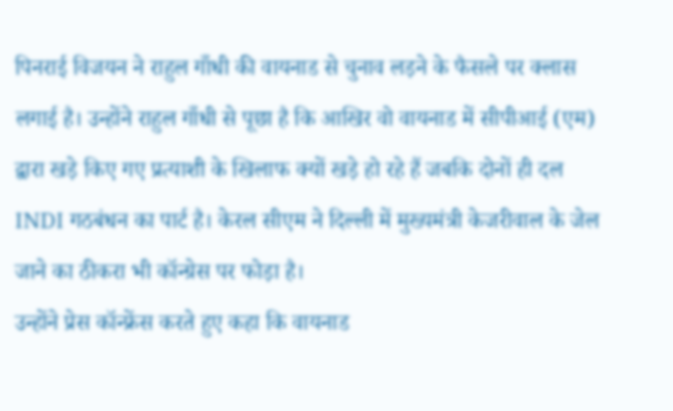पिनराई विजयन ने राहुल गाँधी की वायनाड से चुनाव लड़ने के फैसले पर क्लास लगाई है। उन्होंने राहुल गाँधी से पूछा है कि आखिर वो वायनाड में सीपीआई (एम) द्वारा खड़े किए गए प्रत्याशी के खिलाफ क्यों खड़े हो रहे हैं जबकि दोनों ही दल INDI गठबंधन का पार्ट है। केरल सीएम ने दिल्ली में मुख्यमंत्री केजरीवाल के जेल जाने का ठीकरा भी कॉन्ग्रेस पर फोड़ा है।
उन्होंने प्रेस कॉन्फ्रेंस करते हुए कहा कि वायनाड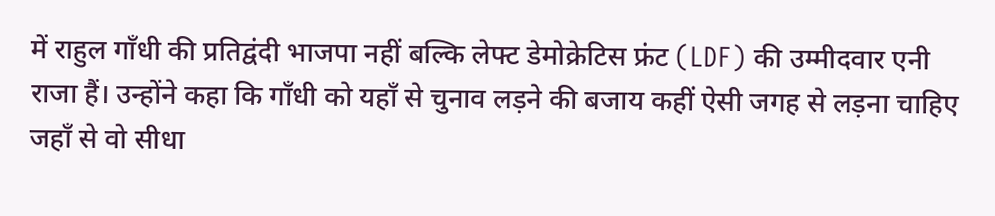में राहुल गाँधी की प्रतिद्वंदी भाजपा नहीं बल्कि लेफ्ट डेमोक्रेटिस फ्रंट (LDF) की उम्मीदवार एनी राजा हैं। उन्होंने कहा कि गाँधी को यहाँ से चुनाव लड़ने की बजाय कहीं ऐसी जगह से लड़ना चाहिए जहाँ से वो सीधा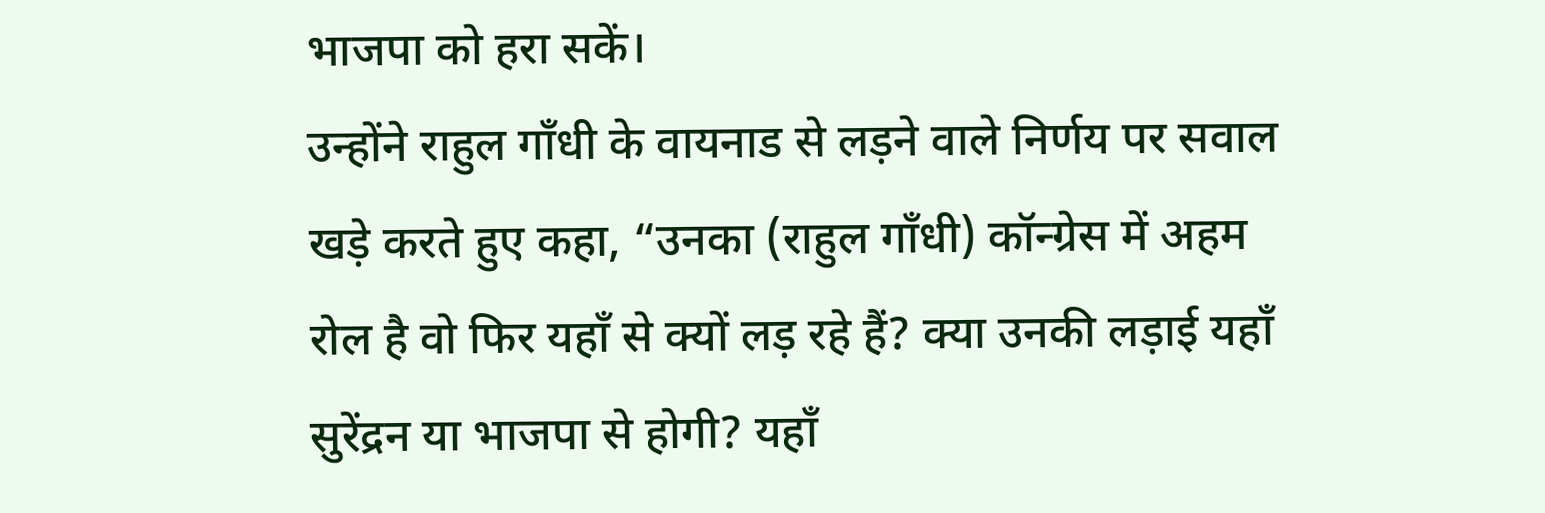भाजपा को हरा सकें।
उन्होंने राहुल गाँधी के वायनाड से लड़ने वाले निर्णय पर सवाल खड़े करते हुए कहा, “उनका (राहुल गाँधी) कॉन्ग्रेस में अहम रोल है वो फिर यहाँ से क्यों लड़ रहे हैं? क्या उनकी लड़ाई यहाँ सुरेंद्रन या भाजपा से होगी? यहाँ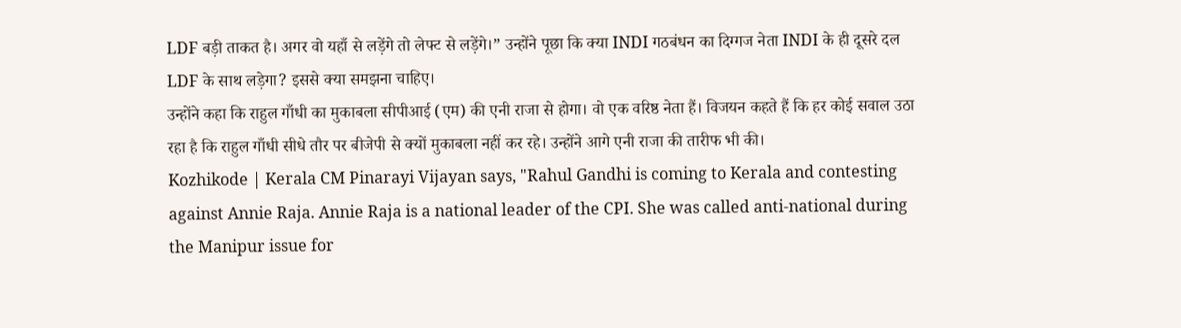LDF बड़ी ताकत है। अगर वो यहाँ से लड़ेंगे तो लेफ्ट से लड़ेंगे।” उन्होंने पूछा कि क्या INDI गठबंधन का दिग्गज नेता INDI के ही दूसरे दल LDF के साथ लड़ेगा? इससे क्या समझना चाहिए।
उन्होंने कहा कि राहुल गाँधी का मुकाबला सीपीआई (एम) की एनी राजा से होगा। वो एक वरिष्ठ नेता हैं। विजयन कहते हैं कि हर कोई सवाल उठा रहा है कि राहुल गाँधी सीधे तौर पर बीजेपी से क्यों मुकाबला नहीं कर रहे। उन्होंने आगे एनी राजा की तारीफ भी की।
Kozhikode | Kerala CM Pinarayi Vijayan says, "Rahul Gandhi is coming to Kerala and contesting against Annie Raja. Annie Raja is a national leader of the CPI. She was called anti-national during the Manipur issue for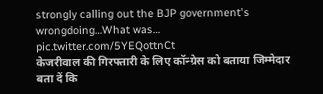strongly calling out the BJP government's wrongdoing…What was… pic.twitter.com/5YEQottnCt
केजरीवाल की गिरफ्तारी के लिए कॉन्ग्रेस को बताया जिम्मेदार
बता दें कि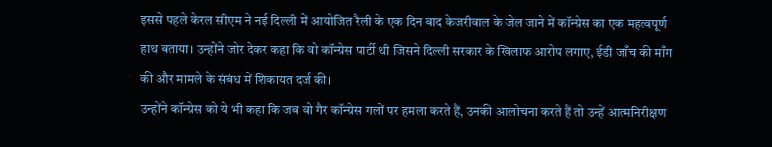इससे पहले केरल सीएम ने नई दिल्ली में आयोजित रैली के एक दिन बाद केजरीवाल के जेल जाने में कॉन्ग्रेस का एक महत्वपूर्ण हाथ बताया। उन्होंने जोर देकर कहा कि वो कॉन्ग्रेस पार्टी थी जिसने दिल्ली सरकार के खिलाफ आरोप लगाए, ईडी जाँच की माँग की और मामले के संबंध में शिकायत दर्ज की।
उन्होंने कॉन्ग्रेस को ये भी कहा कि जब वो गैर कॉन्ग्रेस गलों पर हमला करते हैं, उनकी आलोचना करते हैं तो उन्हें आत्मनिरीक्षण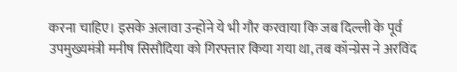करना चाहिए। इसके अलावा उन्होंने ये भी गौर करवाया कि जब दिल्ली के पूर्व उपमुख्यमंत्री मनीष सिसौदिया को गिरफ्तार किया गया था, तब कॉन्ग्रेस ने अरविंद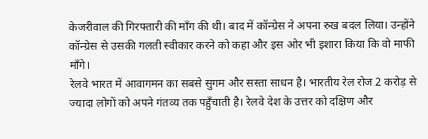केजरीवाल की गिरफ्तारी की माँग की थी। बाद में कॉन्ग्रेस ने अपना रुख बदल लिया। उन्होंने कॉन्ग्रेस से उसकी गलती स्वीकार करने को कहा और इस ओर भी इशारा किया कि वो माफी माँगे।
रेलवे भारत में आवागमन का सबसे सुगम और सस्ता साधन है। भारतीय रेल रोज 2 करोड़ से ज्यादा लोगों को अपने गंतव्य तक पहुँचाती है। रेलवे देश के उत्तर को दक्षिण और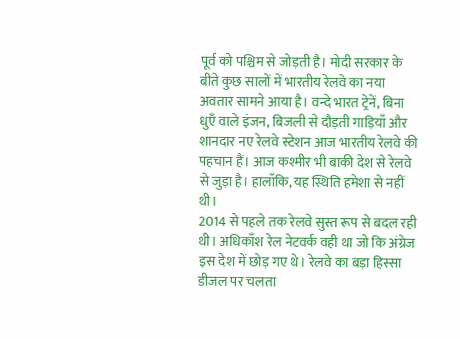पूर्व को पश्चिम से जोड़ती है। मोदी सरकार के बीते कुछ सालों में भारतीय रेलवे का नया अवतार सामने आया है। वन्दे भारत ट्रेनें, बिना धुएँ वाले इंजन, बिजली से दौड़ती गाड़ियाँ और शानदार नए रेलवे स्टेशन आज भारतीय रेलवे की पहचान हैं। आज कश्मीर भी बाकी देश से रेलवे से जुड़ा है। हालाँकि, यह स्थिति हमेशा से नहीं थी।
2014 से पहले तक रेलवे सुस्त रूप से बदल रही थी। अधिकाँश रेल नेटवर्क वही था जो कि अंग्रेज इस देश में छोड़ गए थे। रेलवे का बड़ा हिस्सा डीजल पर चलता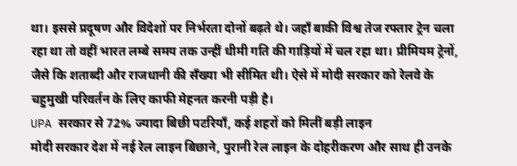था। इससे प्रदूषण और विदेशों पर निर्भरता दोनों बढ़ते थे। जहाँ बाकी विश्व तेज रफ्तार ट्रेन चला रहा था तो वहीं भारत लम्बे समय तक उन्हीं धीमी गति की गाड़ियों में चल रहा था। प्रीमियम ट्रेनों, जैसे कि शताब्दी और राजधानी की सँख्या भी सीमित थी। ऐसे में मोदी सरकार को रेलवे के चहुमुखी परिवर्तन के लिए काफी मेहनत करनी पड़ी है।
UPA सरकार से 72% ज्यादा बिछी पटरियाँ, कई शहरों को मिलीं बड़ी लाइन
मोदी सरकार देश में नई रेल लाइन बिछाने, पुरानी रेल लाइन के दोहरीकरण और साथ ही उनके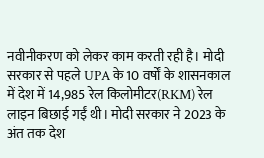नवीनीकरण को लेकर काम करती रही है। मोदी सरकार से पहले UPA के 10 वर्षों के शासनकाल में देश में 14,985 रेल किलोमीटर(RKM) रेल लाइन बिछाई गईं थी। मोदी सरकार ने 2023 के अंत तक देश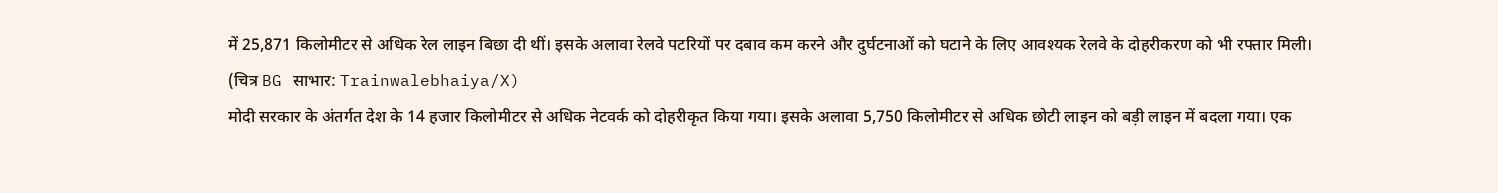में 25,871 किलोमीटर से अधिक रेल लाइन बिछा दी थीं। इसके अलावा रेलवे पटरियों पर दबाव कम करने और दुर्घटनाओं को घटाने के लिए आवश्यक रेलवे के दोहरीकरण को भी रफ्तार मिली।
(चित्र BG साभार: Trainwalebhaiya/X)
मोदी सरकार के अंतर्गत देश के 14 हजार किलोमीटर से अधिक नेटवर्क को दोहरीकृत किया गया। इसके अलावा 5,750 किलोमीटर से अधिक छोटी लाइन को बड़ी लाइन में बदला गया। एक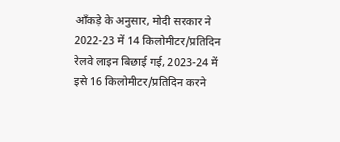आँकड़े के अनुसार, मोदी सरकार ने 2022-23 में 14 किलोमीटर/प्रतिदिन रेलवे लाइन बिछाई गई, 2023-24 में इसे 16 किलोमीटर/प्रतिदिन करने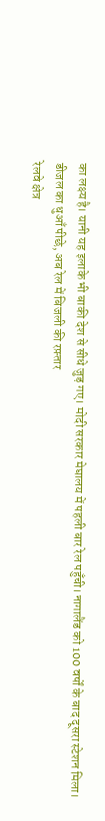का लक्ष्य है। यानी यह इलाके भी बाकी देश से सीधे जुड़ गए। मोदी सरकार मेघालय में पहली बार रेल पहुँची। नागालैंड को 100 वर्षों के बाद दूसरा स्टेशन मिला।
डीजल का धुआँ पीछे, अब रेल में बिजली की रफ़्तार
रेलवे क्षेत्र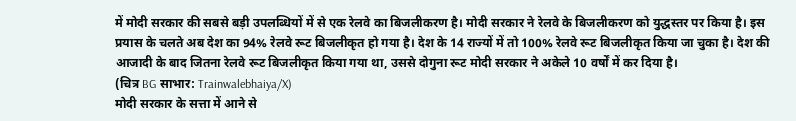में मोदी सरकार की सबसे बड़ी उपलब्धियों में से एक रेलवे का बिजलीकरण है। मोदी सरकार ने रेलवे के बिजलीकरण को युद्धस्तर पर किया है। इस प्रयास के चलते अब देश का 94% रेलवे रूट बिजलीकृत हो गया है। देश के 14 राज्यों में तो 100% रेलवे रूट बिजलीकृत किया जा चुका है। देश की आजादी के बाद जितना रेलवे रूट बिजलीकृत किया गया था, उससे दोगुना रूट मोदी सरकार ने अकेले 10 वर्षों में कर दिया है।
(चित्र BG साभार: Trainwalebhaiya/X)
मोदी सरकार के सत्ता में आने से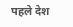पहले देश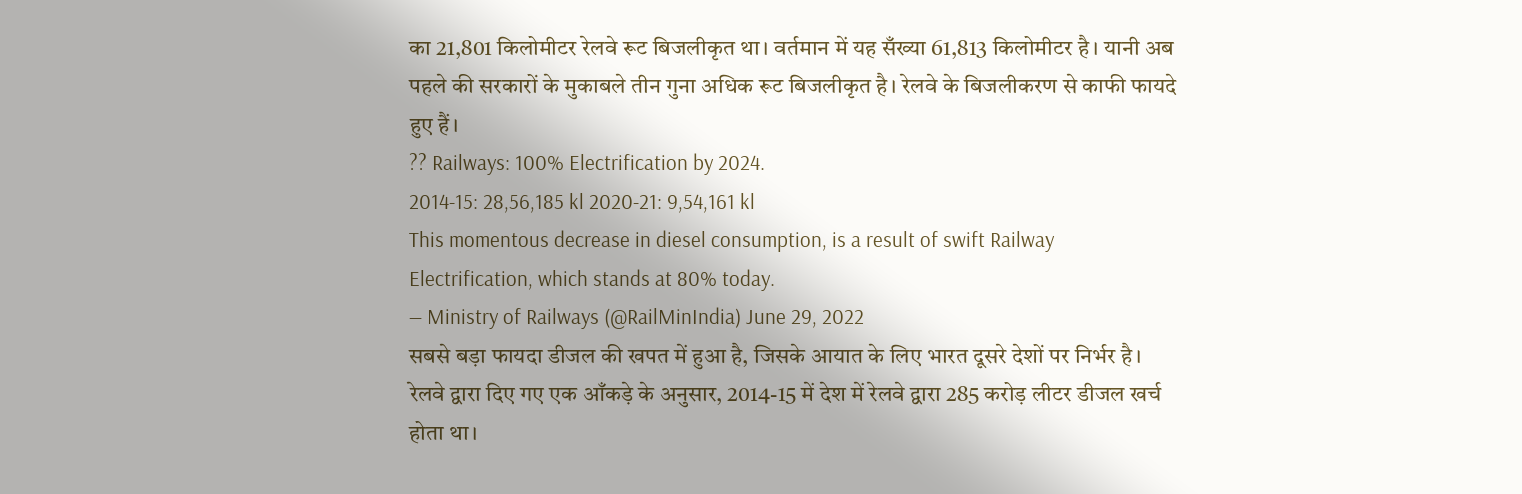का 21,801 किलोमीटर रेलवे रूट बिजलीकृत था। वर्तमान में यह सँख्या 61,813 किलोमीटर है। यानी अब पहले की सरकारों के मुकाबले तीन गुना अधिक रूट बिजलीकृत है। रेलवे के बिजलीकरण से काफी फायदे हुए हैं।
?? Railways: 100% Electrification by 2024.
2014-15: 28,56,185 kl 2020-21: 9,54,161 kl
This momentous decrease in diesel consumption, is a result of swift Railway Electrification, which stands at 80% today.
— Ministry of Railways (@RailMinIndia) June 29, 2022
सबसे बड़ा फायदा डीजल की खपत में हुआ है, जिसके आयात के लिए भारत दूसरे देशों पर निर्भर है। रेलवे द्वारा दिए गए एक आँकड़े के अनुसार, 2014-15 में देश में रेलवे द्वारा 285 करोड़ लीटर डीजल खर्च होता था।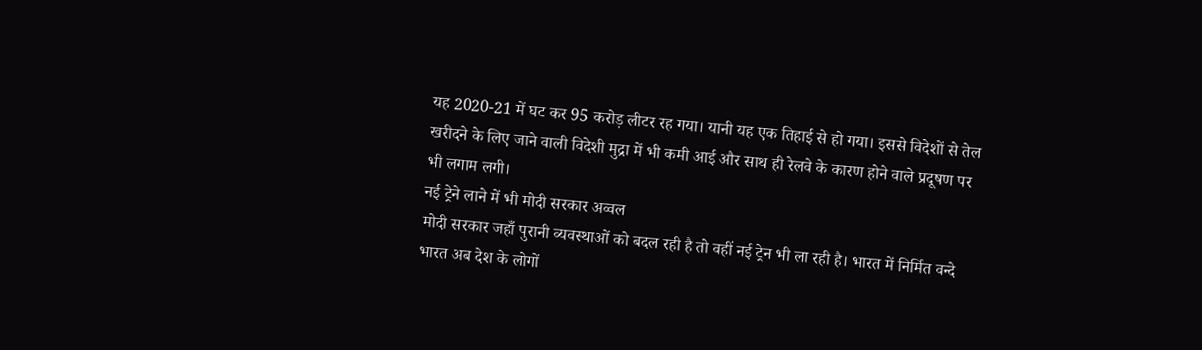यह 2020-21 में घट कर 95 करोड़ लीटर रह गया। यानी यह एक तिहाई से हो गया। इससे विदेशों से तेल खरीदने के लिए जाने वाली विदेशी मुद्रा में भी कमी आई और साथ ही रेलवे के कारण होने वाले प्रदूषण पर भी लगाम लगी।
नई ट्रेने लाने में भी मोदी सरकार अव्वल
मोदी सरकार जहाँ पुरानी व्यवस्थाओं को बदल रही है तो वहीं नई ट्रेन भी ला रही है। भारत में निर्मित वन्दे भारत अब देश के लोगों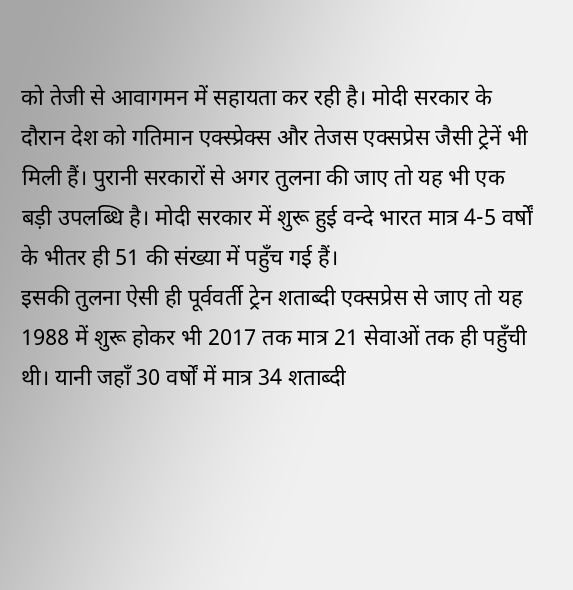को तेजी से आवागमन में सहायता कर रही है। मोदी सरकार के दौरान देश को गतिमान एक्स्प्रेक्स और तेजस एक्सप्रेस जैसी ट्रेनें भी मिली हैं। पुरानी सरकारों से अगर तुलना की जाए तो यह भी एक बड़ी उपलब्धि है। मोदी सरकार में शुरू हुई वन्दे भारत मात्र 4-5 वर्षों के भीतर ही 51 की संख्या में पहुँच गई हैं।
इसकी तुलना ऐसी ही पूर्ववर्ती ट्रेन शताब्दी एक्सप्रेस से जाए तो यह 1988 में शुरू होकर भी 2017 तक मात्र 21 सेवाओं तक ही पहुँची थी। यानी जहाँ 30 वर्षों में मात्र 34 शताब्दी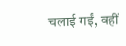चलाई गईं, वहीं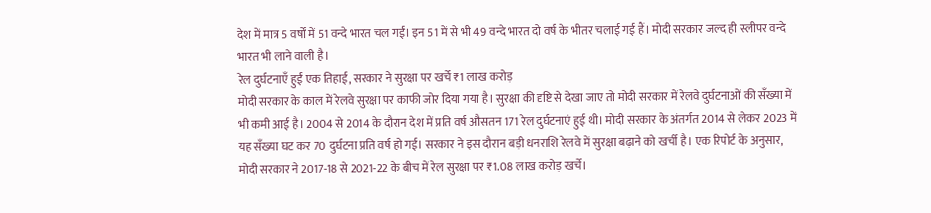देश में मात्र 5 वर्षों में 51 वन्दे भारत चल गईं। इन 51 में से भी 49 वन्दे भारत दो वर्ष के भीतर चलाई गई हैं। मोदी सरकार जल्द ही स्लीपर वन्दे भारत भी लाने वाली है।
रेल दुर्घटनाएँ हुईं एक तिहाई, सरकार ने सुरक्षा पर खर्चे ₹1 लाख करोड़
मोदी सरकार के काल में रेलवे सुरक्षा पर काफी जोर दिया गया है। सुरक्षा की दृष्टि से देखा जाए तो मोदी सरकार में रेलवे दुर्घटनाओं की सँख्या में भी कमी आई है। 2004 से 2014 के दौरान देश में प्रति वर्ष औसतन 171 रेल दुर्घटनाएं हुई थी। मोदी सरकार के अंतर्गत 2014 से लेकर 2023 में यह सँख्या घट कर 70 दुर्घटना प्रति वर्ष हो गई। सरकार ने इस दौरान बड़ी धनराशि रेलवे में सुरक्षा बढ़ाने को खर्ची है। एक रिपोर्ट के अनुसार, मोदी सरकार ने 2017-18 से 2021-22 के बीच में रेल सुरक्षा पर ₹1.08 लाख करोड़ खर्चे।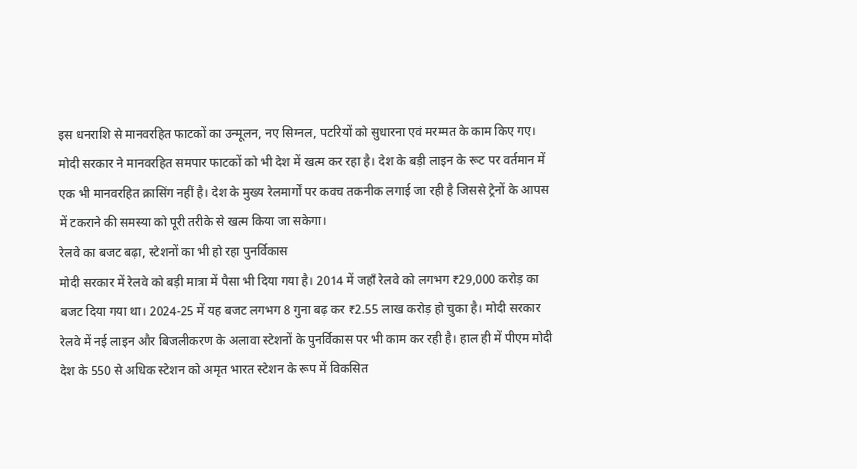इस धनराशि से मानवरहित फाटकों का उन्मूलन, नए सिग्नल, पटरियों को सुधारना एवं मरम्मत के काम किए गए। मोदी सरकार ने मानवरहित समपार फाटकों को भी देश में खत्म कर रहा है। देश के बड़ी लाइन के रूट पर वर्तमान में एक भी मानवरहित क्रासिंग नहीं है। देश के मुख्य रेलमार्गों पर कवच तकनीक लगाई जा रही है जिससे ट्रेनों के आपस में टकराने की समस्या को पूरी तरीके से खत्म किया जा सकेगा।
रेलवे का बजट बढ़ा, स्टेशनों का भी हो रहा पुनर्विकास
मोदी सरकार में रेलवे को बड़ी मात्रा में पैसा भी दिया गया है। 2014 में जहाँ रेलवे को लगभग ₹29,000 करोड़ का बजट दिया गया था। 2024-25 में यह बजट लगभग 8 गुना बढ़ कर ₹2.55 लाख करोड़ हो चुका है। मोदी सरकार रेलवे में नई लाइन और बिजलीकरण के अलावा स्टेशनों के पुनर्विकास पर भी काम कर रही है। हाल ही में पीएम मोदी देश के 550 से अधिक स्टेशन को अमृत भारत स्टेशन के रूप में विकसित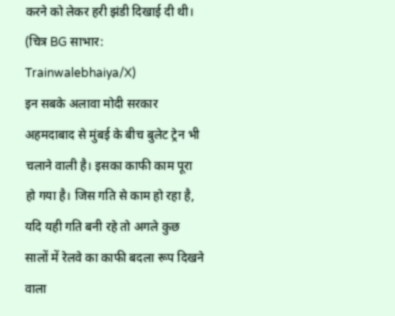करने को लेकर हरी झंडी दिखाई दी थी।
(चित्र BG साभार: Trainwalebhaiya/X)
इन सबके अलावा मोदी सरकार अहमदाबाद से मुंबई के बीच बुलेट ट्रेन भी चलाने वाली है। इसका काफी काम पूरा हो गया है। जिस गति से काम हो रहा है, यदि यही गति बनी रहे तो अगले कुछ सालों में रेलवे का काफी बदला रूप दिखने वाला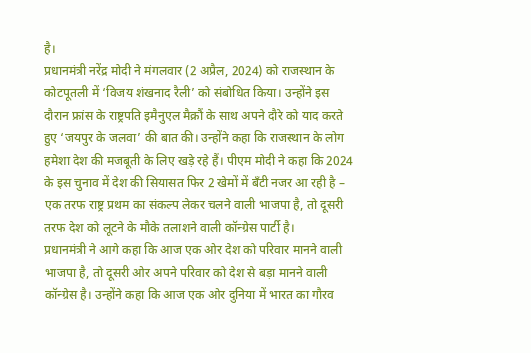है।
प्रधानमंत्री नरेंद्र मोदी ने मंगलवार (2 अप्रैल, 2024) को राजस्थान के कोटपूतली में ‘विजय शंखनाद रैली’ को संबोधित किया। उन्होंने इस दौरान फ्रांस के राष्ट्रपति इमैनुएल मैक्रौं के साथ अपने दौरे को याद करते हुए ‘जयपुर के जलवा’ की बात की। उन्होंने कहा कि राजस्थान के लोग हमेशा देश की मजबूती के लिए खड़े रहे हैं। पीएम मोदी ने कहा कि 2024 के इस चुनाव में देश की सियासत फिर 2 खेमों में बँटी नजर आ रही है – एक तरफ राष्ट्र प्रथम का संकल्प लेकर चलने वाली भाजपा है, तो दूसरी तरफ देश को लूटने के मौके तलाशने वाली कॉन्ग्रेस पार्टी है।
प्रधानमंत्री ने आगे कहा कि आज एक ओर देश को परिवार मानने वाली भाजपा है, तो दूसरी ओर अपने परिवार को देश से बड़ा मानने वाली कॉन्ग्रेस है। उन्होंने कहा कि आज एक ओर दुनिया में भारत का गौरव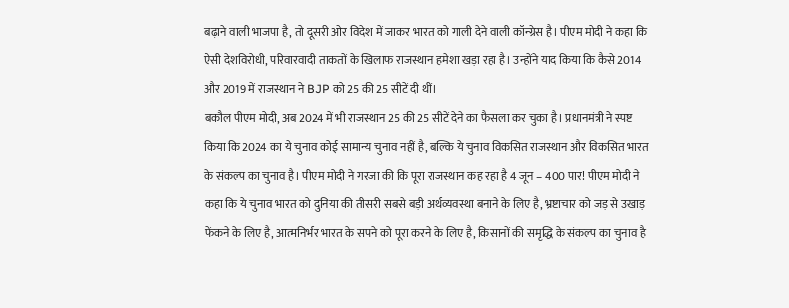बढ़ाने वाली भाजपा है, तो दूसरी ओर विदेश में जाकर भारत को गाली देने वाली कॉन्ग्रेस है। पीएम मोदी ने कहा कि ऐसी देशविरोधी, परिवारवादी ताकतों के खिलाफ राजस्थान हमेशा खड़ा रहा है। उन्होंने याद किया कि कैसे 2014 और 2019 में राजस्थान ने BJP को 25 की 25 सीटें दी थीं।
बकौल पीएम मोदी, अब 2024 में भी राजस्थान 25 की 25 सीटें देने का फैसला कर चुका है। प्रधानमंत्री ने स्पष्ट किया कि 2024 का ये चुनाव कोई सामान्य चुनाव नहीं है, बल्कि ये चुनाव विकसित राजस्थान और विकसित भारत के संकल्प का चुनाव है। पीएम मोदी ने गरजा की कि पूरा राजस्थान कह रहा है 4 जून – 400 पार! पीएम मोदी ने कहा कि ये चुनाव भारत को दुनिया की तीसरी सबसे बड़ी अर्थव्यवस्था बनाने के लिए है, भ्रष्टाचार को जड़ से उखाड़ फेंकने के लिए है, आत्मनिर्भर भारत के सपने को पूरा करने के लिए है, किसानों की समृद्धि के संकल्प का चुनाव है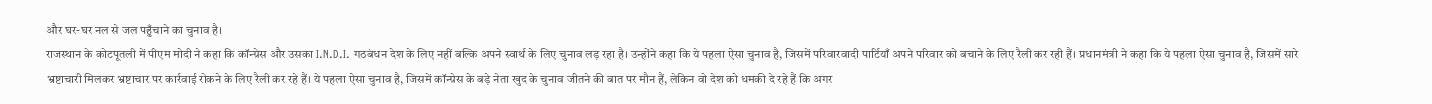और घर-घर नल से जल पहुँचाने का चुनाव है।
राजस्थान के कोटपूतली में पीएम मोदी ने कहा कि कॉन्ग्रेस और उसका I.N.D.I. गठबंधन देश के लिए नहीं बल्कि अपने स्वार्थ के लिए चुनाव लड़ रहा है। उन्होंने कहा कि ये पहला ऐसा चुनाव है, जिसमें परिवारवादी पार्टियाँ अपने परिवार को बचाने के लिए रैली कर रही हैं। प्रधानमंत्री ने कहा कि ये पहला ऐसा चुनाव है, जिसमें सारे भ्रष्टाचारी मिलकर भ्रष्टाचार पर कार्रवाई रोकने के लिए रैली कर रहे हैं। ये पहला ऐसा चुनाव है, जिसमें कॉन्ग्रेस के बड़े नेता खुद के चुनाव जीतने की बात पर मौन हैं, लेकिन वो देश को धमकी दे रहे हैं कि अगर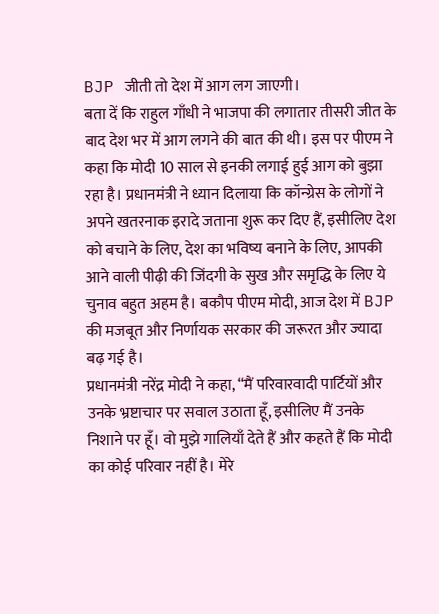BJP जीती तो देश में आग लग जाएगी।
बता दें कि राहुल गाँधी ने भाजपा की लगातार तीसरी जीत के बाद देश भर में आग लगने की बात की थी। इस पर पीएम ने कहा कि मोदी 10 साल से इनकी लगाई हुई आग को बुझा रहा है। प्रधानमंत्री ने ध्यान दिलाया कि कॉन्ग्रेस के लोगों ने अपने खतरनाक इरादे जताना शुरू कर दिए हैं, इसीलिए देश को बचाने के लिए, देश का भविष्य बनाने के लिए, आपकी आने वाली पीढ़ी की जिंदगी के सुख और समृद्धि के लिए ये चुनाव बहुत अहम है। बकौप पीएम मोदी, आज देश में BJP की मजबूत और निर्णायक सरकार की जरूरत और ज्यादा बढ़ गई है।
प्रधानमंत्री नरेंद्र मोदी ने कहा, “मैं परिवारवादी पार्टियों और उनके भ्रष्टाचार पर सवाल उठाता हूँ, इसीलिए मैं उनके निशाने पर हूँ। वो मुझे गालियाँ देते हैं और कहते हैं कि मोदी का कोई परिवार नहीं है। मेरे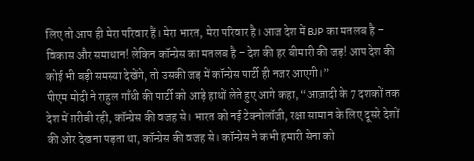लिए तो आप ही मेरा परिवार हैं। मेरा भारत, मेरा परिवार है। आज देश में BJP का मतलब है – विकास और समाधान! लेकिन कॉन्ग्रेस का मतलब है – देश की हर बीमारी की जड़! आप देश की कोई भी बड़ी समस्या देखेंगे, तो उसकी जड़ में कॉन्ग्रेस पार्टी ही नजर आएगी।”
पीएम मोदी ने राहुल गाँधी की पार्टी को आड़े हाथों लेते हुए आगे कहा, “आज़ादी के 7 दशकों तक देश में ग़रीबी रही, कॉन्ग्रेस की वजह से। भारत को नई टेक्नोलॉजी, रक्षा सामान के लिए दूसरे देशों की ओर देखना पड़ता था, कॉन्ग्रेस की वजह से। कॉन्ग्रेस ने कभी हमारी सेना को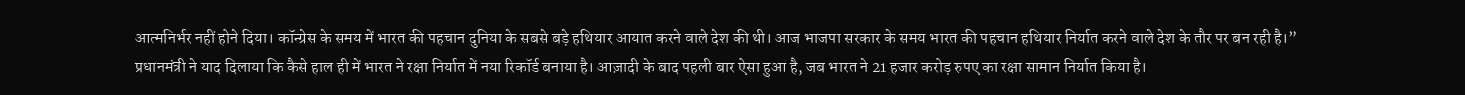आत्मनिर्भर नहीं होने दिया। कॉन्ग्रेस के समय में भारत की पहचान दुनिया के सबसे बड़े हथियार आयात करने वाले देश की थी। आज भाजपा सरकार के समय भारत की पहचान हथियार निर्यात करने वाले देश के तौर पर बन रही है।”
प्रधानमंत्री ने याद दिलाया कि कैसे हाल ही में भारत ने रक्षा निर्यात में नया रिकॉर्ड बनाया है। आज़ादी के बाद पहली बार ऐसा हुआ है, जब भारत ने 21 हजार करोड़ रुपए का रक्षा सामान निर्यात किया है।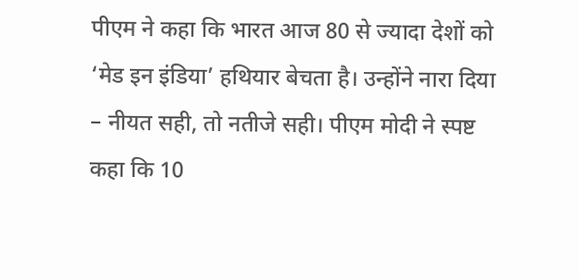पीएम ने कहा कि भारत आज 80 से ज्यादा देशों को ‘मेड इन इंडिया’ हथियार बेचता है। उन्होंने नारा दिया – नीयत सही, तो नतीजे सही। पीएम मोदी ने स्पष्ट कहा कि 10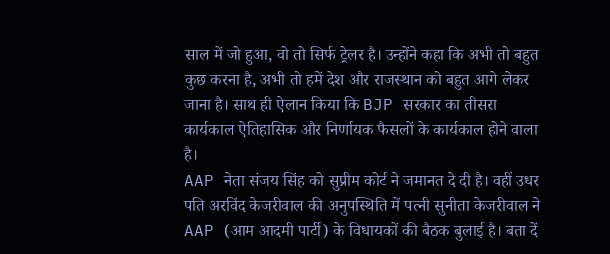साल में जो हुआ, वो तो सिर्फ ट्रेलर है। उन्होंने कहा कि अभी तो बहुत कुछ करना है, अभी तो हमें देश और राजस्थान को बहुत आगे लेकर जाना है। साथ ही ऐलान किया कि BJP सरकार का तीसरा कार्यकाल ऐतिहासिक और निर्णायक फैसलों के कार्यकाल होने वाला है।
AAP नेता संजय सिंह को सुप्रीम कोर्ट ने जमानत दे दी है। वहीं उधर पति अरविंद केजरीवाल की अनुपस्थिति में पत्नी सुनीता केजरीवाल ने AAP (आम आदमी पार्टी) के विधायकों की बैठक बुलाई है। बता दें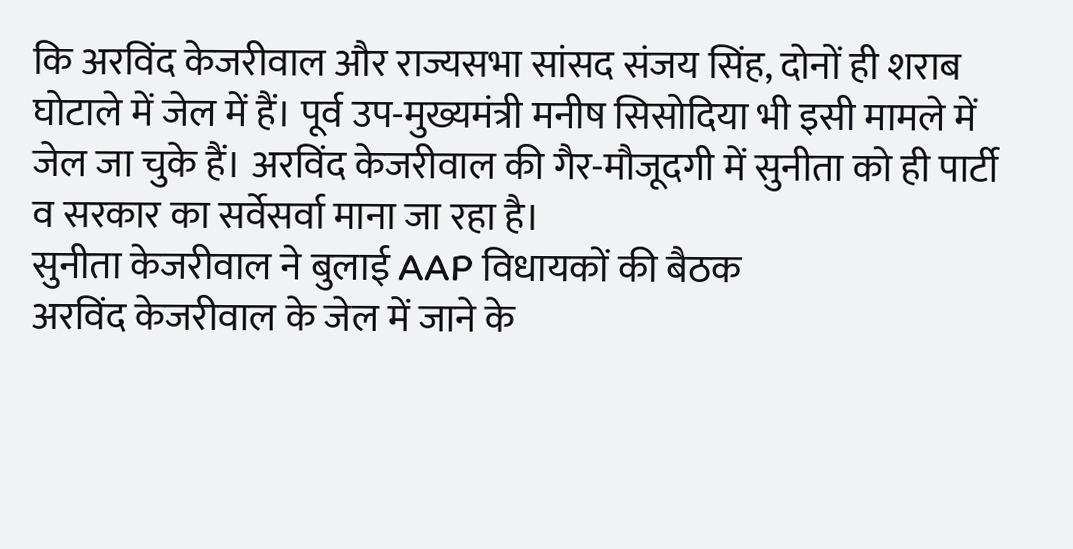कि अरविंद केजरीवाल और राज्यसभा सांसद संजय सिंह, दोनों ही शराब घोटाले में जेल में हैं। पूर्व उप-मुख्यमंत्री मनीष सिसोदिया भी इसी मामले में जेल जा चुके हैं। अरविंद केजरीवाल की गैर-मौजूदगी में सुनीता को ही पार्टी व सरकार का सर्वेसर्वा माना जा रहा है।
सुनीता केजरीवाल ने बुलाई AAP विधायकों की बैठक
अरविंद केजरीवाल के जेल में जाने के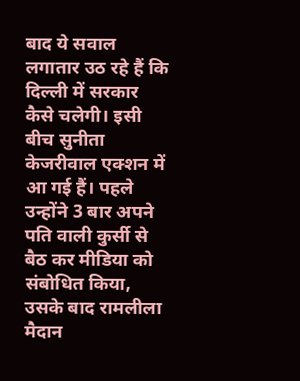बाद ये सवाल लगातार उठ रहे हैं कि दिल्ली में सरकार कैसे चलेगी। इसी बीच सुनीता केजरीवाल एक्शन में आ गई हैं। पहले उन्होंने 3 बार अपने पति वाली कुर्सी से बैठ कर मीडिया को संबोधित किया, उसके बाद रामलीला मैदान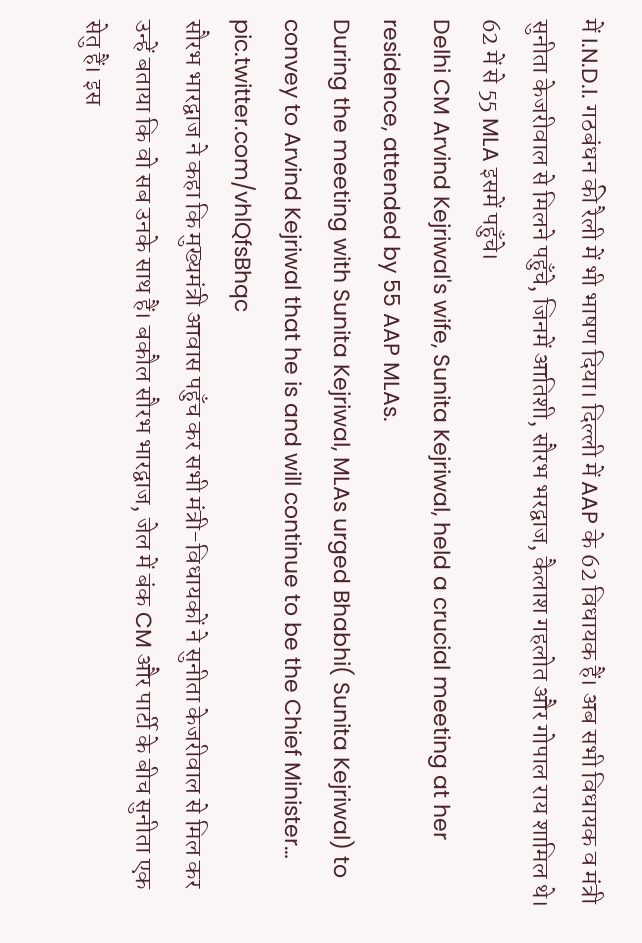में I.N.D.I. गठबंधन की रैली में भी भाषण दिया। दिल्ली में AAP के 62 विधायक हैं। अब सभी विधायक व मंत्री सुनीता केजरीवाल से मिलने पहुँचे, जिनमें आतिशी, सौरभ भरद्वाज, कैलाश गहलोत और गोपाल राय शामिल थे। 62 में से 55 MLA इसमें पहुँचे।
Delhi CM Arvind Kejriwal's wife, Sunita Kejriwal, held a crucial meeting at her residence, attended by 55 AAP MLAs.
During the meeting with Sunita Kejriwal, MLAs urged Bhabhi( Sunita Kejriwal) to convey to Arvind Kejriwal that he is and will continue to be the Chief Minister… pic.twitter.com/vhlQfsBhqc
सौरभ भारद्वाज ने कहा कि मुख्यमंत्री आवास पहुँच कर सभी मंत्री-विधायकों ने सुनीता केजरीवाल से मिल कर उन्हें बताया कि वो सब उनके साथ हैं। बकौल सौरभ भारद्वाज, जेल में बंक CM और पार्टी के बीच सुनीता एक सेतु हैं। इस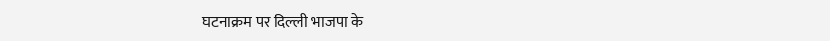घटनाक्रम पर दिल्ली भाजपा के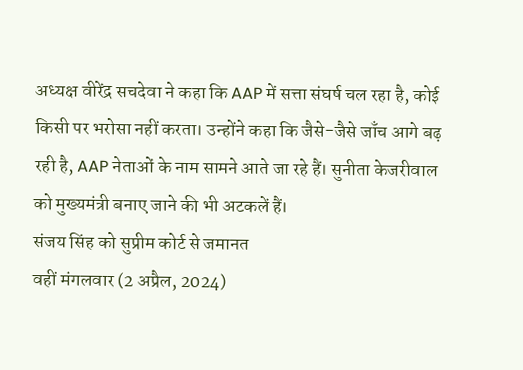अध्यक्ष वीरेंद्र सचदेवा ने कहा कि AAP में सत्ता संघर्ष चल रहा है, कोई किसी पर भरोसा नहीं करता। उन्होंने कहा कि जैसे-जैसे जाँच आगे बढ़ रही है, AAP नेताओं के नाम सामने आते जा रहे हैं। सुनीता केजरीवाल को मुख्यमंत्री बनाए जाने की भी अटकलें हैं।
संजय सिंह को सुप्रीम कोर्ट से जमानत
वहीं मंगलवार (2 अप्रैल, 2024)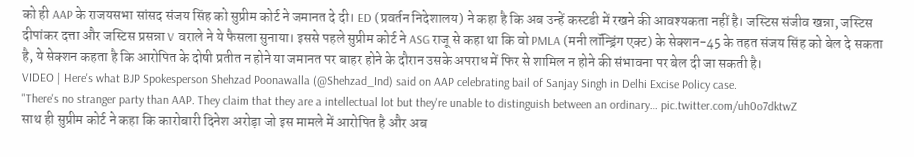को ही AAP के राजयसभा सांसद संजय सिंह को सुप्रीम कोर्ट ने जमानत दे दी। ED (प्रवर्तन निदेशालय) ने कहा है कि अब उन्हें कस्टडी में रखने की आवश्यकता नहीं है। जस्टिस संजीव खन्ना, जस्टिस दीपांकर दत्ता और जस्टिस प्रसन्ना V वराले ने ये फैसला सुनाया। इससे पहले सुप्रीम कोर्ट ने ASG राजू से कहा था कि वो PMLA (मनी लॉन्ड्रिंग एक्ट) के सेक्शन-45 के तहत संजय सिंह को बेल दे सकता है, ये सेक्शन कहता है कि आरोपित के दोषी प्रतीत न होने या जमानत पर बाहर होने के दौरान उसके अपराध में फिर से शामिल न होने की संभावना पर बेल दी जा सकती है।
VIDEO | Here's what BJP Spokesperson Shehzad Poonawalla (@Shehzad_Ind) said on AAP celebrating bail of Sanjay Singh in Delhi Excise Policy case.
"There's no stranger party than AAP. They claim that they are a intellectual lot but they're unable to distinguish between an ordinary… pic.twitter.com/uh0o7dktwZ
साथ ही सुप्रीम कोर्ट ने कहा कि कारोबारी दिनेश अरोड़ा जो इस मामले में आरोपित है और अब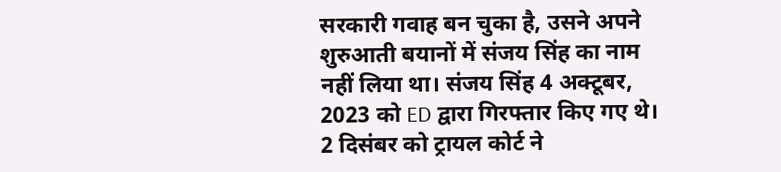सरकारी गवाह बन चुका है, उसने अपने शुरुआती बयानों में संजय सिंह का नाम नहीं लिया था। संजय सिंह 4 अक्टूबर, 2023 को ED द्वारा गिरफ्तार किए गए थे। 2 दिसंबर को ट्रायल कोर्ट ने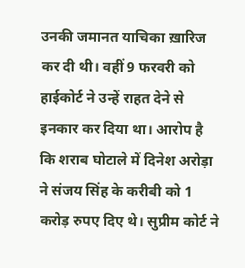उनकी जमानत याचिका ख़ारिज कर दी थी। वहीं 9 फरवरी को हाईकोर्ट ने उन्हें राहत देने से इनकार कर दिया था। आरोप है कि शराब घोटाले में दिनेश अरोड़ा ने संजय सिंह के करीबी को 1 करोड़ रुपए दिए थे। सुप्रीम कोर्ट ने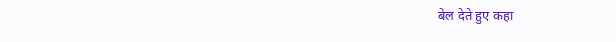बेल देते हुए कहा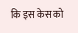कि इस केस को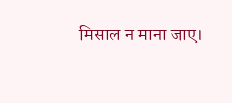मिसाल न माना जाए।